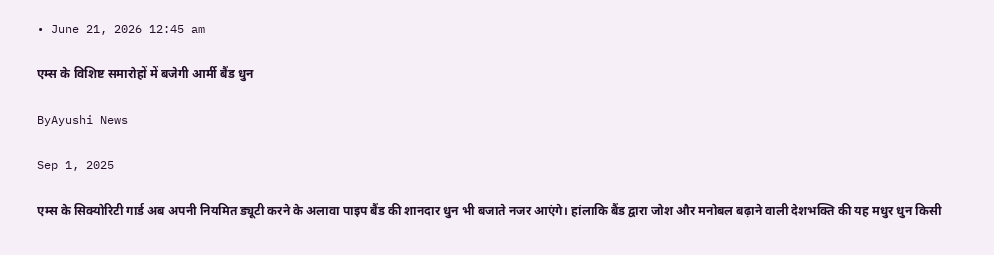• June 21, 2026 12:45 am

एम्स के विशिष्ट समारोहों में बजेगी आर्मी बैंड धुन

ByAyushi News

Sep 1, 2025

एम्स के सिक्योरिटी गार्ड अब अपनी नियमित ड्यूटी करने के अलावा पाइप बैंड की शानदार धुन भी बजाते नजर आएंगे। हांलाकि बैंड द्वारा जोश और मनोबल बढ़ाने वाली देशभक्ति की यह मधुर धुन किसी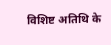विशिष्ट अतिथि के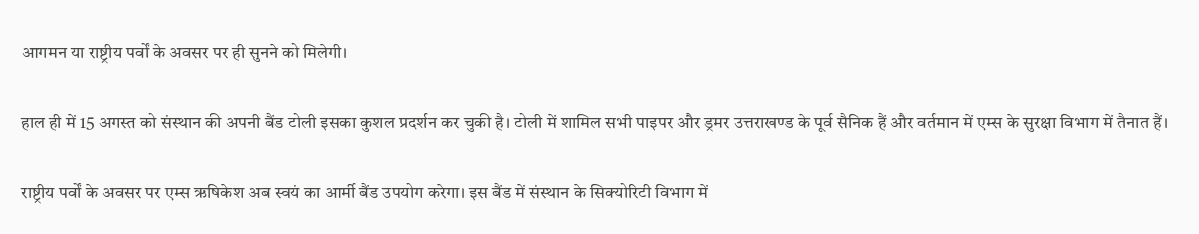आगमन या राष्ट्रीय पर्वों के अवसर पर ही सुनने को मिलेगी।

हाल ही में 15 अगस्त को संस्थान की अपनी बैंड टोली इसका कुशल प्रदर्शन कर चुकी है। टोली में शामिल सभी पाइपर और ड्रमर उत्तराखण्ड के पूर्व सैनिक हैं और वर्तमान में एम्स के सुरक्षा विभाग में तैनात हैं।

राष्ट्रीय पर्वों के अवसर पर एम्स ऋषिकेश अब स्वयं का आर्मी बैंड उपयोग करेगा। इस बैंड में संस्थान के सिक्योरिटी विभाग में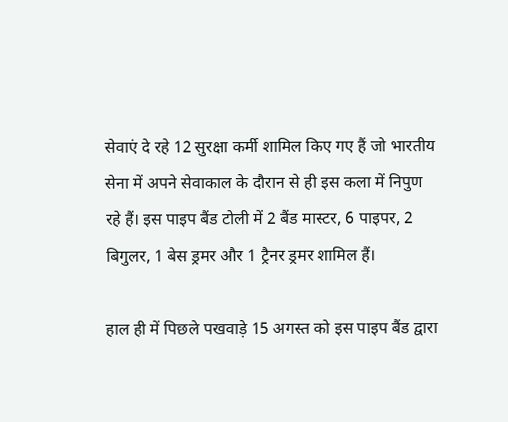सेवाएं दे रहे 12 सुरक्षा कर्मी शामिल किए गए हैं जो भारतीय सेना में अपने सेवाकाल के दौरान से ही इस कला में निपुण रहे हैं। इस पाइप बैंड टोली में 2 बैंड मास्टर, 6 पाइपर, 2 बिगुलर, 1 बेस ड्रमर और 1 ट्रैनर ड्रमर शामिल हैं।

हाल ही में पिछले पखवाड़े 15 अगस्त को इस पाइप बैंड द्वारा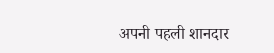अपनी पहली शानदार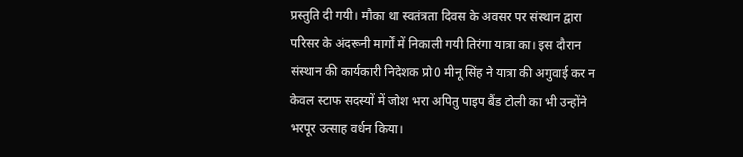प्रस्तुति दी गयी। मौका था स्वतंत्रता दिवस के अवसर पर संस्थान द्वारा परिसर के अंदरूनी मार्गों में निकाली गयी तिरंगा यात्रा का। इस दौरान संस्थान की कार्यकारी निदेशक प्रो0 मीनू सिंह ने यात्रा की अगुवाई कर न केवल स्टाफ सदस्यों में जोश भरा अपितु पाइप बैंड टोली का भी उन्होंने भरपूर उत्साह वर्धन किया।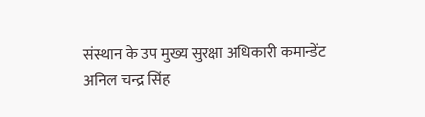संस्थान के उप मुख्य सुरक्षा अधिकारी कमान्डेंट अनिल चन्द्र सिंह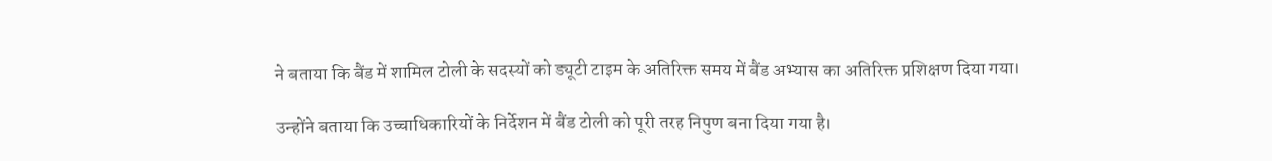ने बताया कि बैंड में शामिल टोली के सदस्यों को ड्यूटी टाइम के अतिरिक्त समय में बैंड अभ्यास का अतिरिक्त प्रशिक्षण दिया गया।

उन्होंने बताया कि उच्चाधिकारियों के निर्देशन में बैंड टोली को पूरी तरह निपुण बना दिया गया है।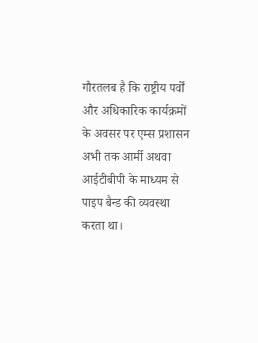गौरतलब है कि राष्ट्रीय पर्वों और अधिकारिक कार्यक्रमों के अवसर पर एम्स प्रशासन अभी तक आर्मी अथवा आईटीबीपी के माध्यम से पाइप बैन्ड की व्यवस्था करता था।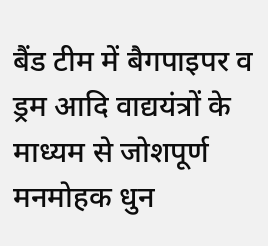बैंड टीम में बैगपाइपर व ड्रम आदि वाद्ययंत्रों के माध्यम से जोशपूर्ण मनमोहक धुन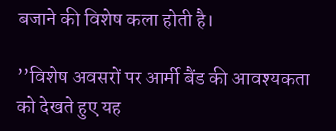बजाने की विशेष कला होती है।

’’विशेष अवसरों पर आर्मी बैंड की आवश्यकता को देखते हुए यह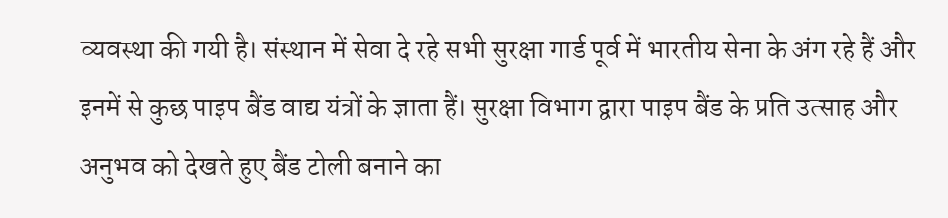व्यवस्था की गयी है। संस्थान में सेवा दे रहे सभी सुरक्षा गार्ड पूर्व में भारतीय सेना के अंग रहे हैं और इनमें से कुछ पाइप बैंड वाद्य यंत्रों के ज्ञाता हैं। सुरक्षा विभाग द्वारा पाइप बैंड के प्रति उत्साह और अनुभव को देखते हुए बैंड टोली बनाने का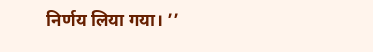निर्णय लिया गया। ’’